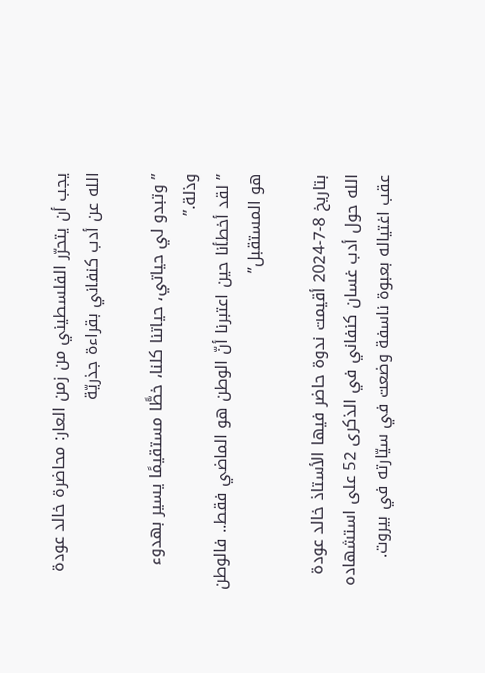يجب أن يتحرّر الفلسطيني من زمن العار: محاضرة خالد عودة الله عن أدب كنفاني بقراءة جذريّة

” وتبدو لي حياتي، حياتنا كلنا، خطًّا مستقيمًا يسير بهدوء وذلة.”
” لقد أخطأنا حين اعتبرنا أنّ الوطن هو الماضي فقط.. فالوطن هو المستقبل”

بتاريخ 8-7-2024 أقيمت ندوة حاضر فيها الأستاذ خالد عودة الله حول أدب غسان كنفاني في الذكرى 52 على استشهاده عقب اغتياله بعبوة ناسفة وضعت في سيّارته في بيروت.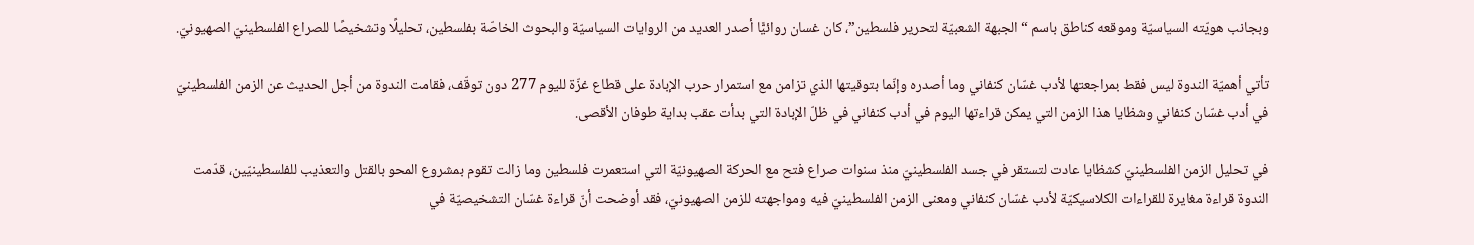وبجانب هويّته السياسيّة وموقعه كناطق باسم “الجبهة الشعبيّة لتحرير فلسطين”، كان غسان روائيًّا أصدر العديد من الروايات السياسيّة والبحوث الخاصّة بفلسطين، تحليلًا وتشخيصًا للصراع الفلسطينيّ الصهيونيّ.

تأتي أهميّة الندوة ليس فقط بمراجعتها لأدب غسّان كنفاني وما أصدره وإنّما بتوقيتها الذي تزامن مع استمرار حرب الإبادة على قطاع غزّة لليوم 277 دون توقّف، فقامت الندوة من أجل الحديث عن الزمن الفلسطينيّ في أدب غسّان كنفاني وشظايا هذا الزمن التي يمكن قراءتها اليوم في أدب كنفاني في ظلّ الإبادة التي بدأت عقب بداية طوفان الأقصى.

في تحليل الزمن الفلسطينيّ كشظايا عادت لتستقر في جسد الفلسطينيّ منذ سنوات صراع فتح مع الحركة الصهيونيّة التي استعمرت فلسطين وما زالت تقوم بمشروع المحو بالقتل والتعذيب للفلسطينيّين، قدّمت الندوة قراءة مغايرة للقراءات الكلاسيكيّة لأدب غسّان كنفاني ومعنى الزمن الفلسطينيّ فيه ومواجهته للزمن الصهيونيّ، فقد أوضحت أنّ قراءة غسّان التشخيصيّة في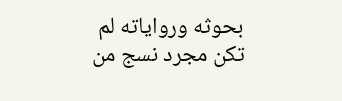بحوثه ورواياته لم تكن مجرد نسج من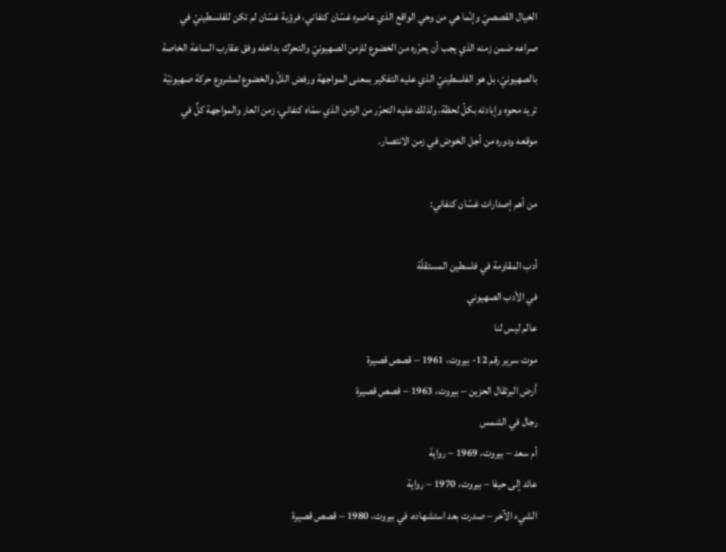الخيال القصصيّ وإنّما هي من وحي الواقع الذي عاصره غسّان كنفاني، فرؤية غسّان لم تكن للفلسطينيّ في صراعه ضمن زمنه الذي يجب أن يحرّره من الخضوع للزمن الصهيونيّ والتحرّك بداخله وفق عقارب الساعة الخاصة بالصهيونيّ، بل هو الفلسطينيّ الذي عليه التفكير بمعنى المواجهة ورفض الذلّ والخضوع لمشروع حركة صهيونيّة تريد محوه وإبادته بكلّ لحظة، ولذلك عليه التحرّر من الزمن الذي سمّاه كنفاني، زمن العار والمواجهة كلٌ في موقعه ودوره من أجل الخوض في زمن الانتصار.

من أهم إصدارات غسّان كنفاني:

أدب المقاومة في فلسطين المستقلّة
في الأدب الصهيوني
عالم ليس لنا
موت سرير رقم 12- بيروت، 1961 – قصص قصيرة
أرض البرتقال الحزين – بيروت، 1963 – قصص قصيرة
رجال في الشمس
أم سعد – بيروت، 1969 – رواية
عائد إلى حيفا – بيروت، 1970 – رواية
الشيء الآخر – صدرت بعد استشهاده، في بيروت، 1980 – قصص قصيرة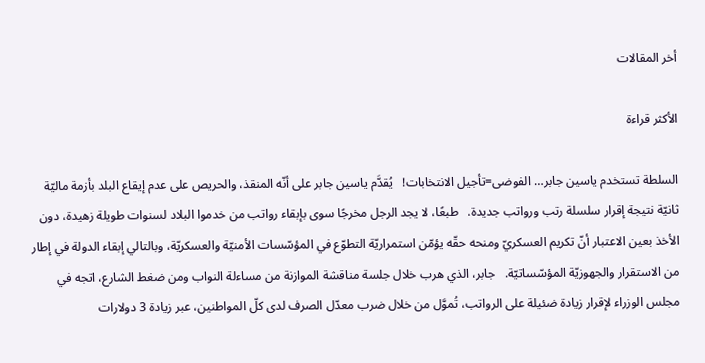أخر المقالات

الأكثر قراءة

السلطة تستخدم ياسين جابر… الفوضى=تأجيل الانتخابات!   يُقدَّم ياسين جابر على أنّه المنقذ، والحريص على عدم إيقاع البلد بأزمة ماليّة ثانيّة نتيجة إقرار سلسلة رتب ورواتب جديدة.   طبعًا، لا يجد الرجل مخرجًا سوى بإبقاء رواتب من خدموا البلاد لسنوات طويلة زهيدة، دون الأخذ بعين الاعتبار أنّ تكريم العسكريّ ومنحه حقّه يؤمّن استمراريّة التطوّع في المؤسّسات الأمنيّة والعسكريّة، وبالتالي إبقاء الدولة في إطار من الاستقرار والجهوزيّة المؤسّساتيّة.   جابر، الذي هرب خلال جلسة مناقشة الموازنة من مساءلة النواب ومن ضغط الشارع، اتجه في مجلس الوزراء لإقرار زيادة ضئيلة على الرواتب، تُموَّل من خلال ضرب معدّل الصرف لدى كلّ المواطنين، عبر زيادة 3 دولارات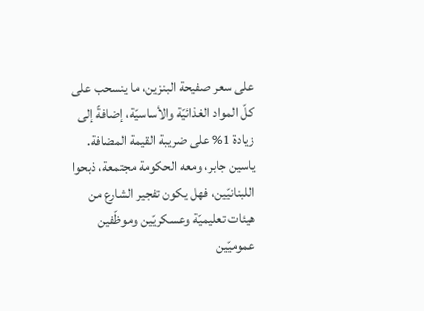على سعر صفيحة البنزين، ما ينسحب على كلّ المواد الغذائيّة والأساسيّة، إضافةً إلى زيادة 1% على ضريبة القيمة المضافة.   ياسين جابر، ومعه الحكومة مجتمعة، ذبحوا اللبنانيّين، فهل يكون تفجير الشارع من هيئات تعليميّة وعسكريّين وموظّفين عموميّين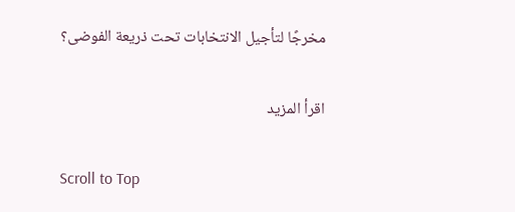مخرجًا لتأجيل الانتخابات تحت ذريعة الفوضى؟

اقرأ المزيد

Scroll to Top